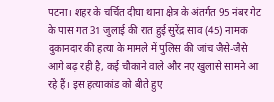पटना। शहर के चर्चित दीघा थाना क्षेत्र के अंतर्गत 95 नंबर गेट के पास गत 31 जुलाई की रात हुई सुरेंद्र साव (45) नामक दुकानदार की हत्या के मामले में पुलिस की जांच जैसे-जैसे आगे बढ़ रही है, कई चौकाने वाले और नए खुलासे सामने आ रहे हैं। इस हत्याकांड को बीते हुए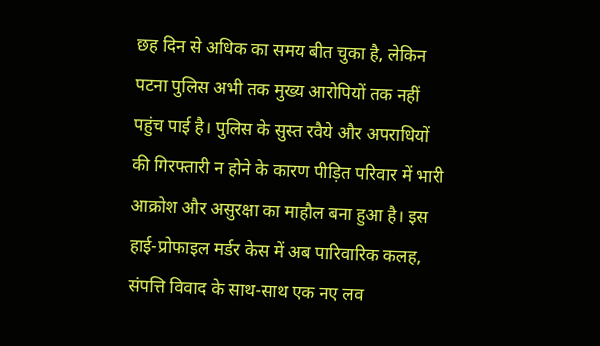छह दिन से अधिक का समय बीत चुका है, लेकिन पटना पुलिस अभी तक मुख्य आरोपियों तक नहीं पहुंच पाई है। पुलिस के सुस्त रवैये और अपराधियों की गिरफ्तारी न होने के कारण पीड़ित परिवार में भारी आक्रोश और असुरक्षा का माहौल बना हुआ है। इस हाई-प्रोफाइल मर्डर केस में अब पारिवारिक कलह, संपत्ति विवाद के साथ-साथ एक नए लव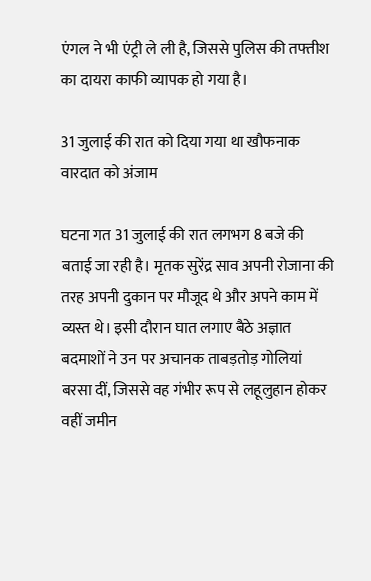एंगल ने भी एंट्री ले ली है, जिससे पुलिस की तफ्तीश का दायरा काफी व्यापक हो गया है।

31 जुलाई की रात को दिया गया था खौफनाक वारदात को अंजाम

घटना गत 31 जुलाई की रात लगभग 8 बजे की बताई जा रही है। मृतक सुरेंद्र साव अपनी रोजाना की तरह अपनी दुकान पर मौजूद थे और अपने काम में व्यस्त थे। इसी दौरान घात लगाए बैठे अज्ञात बदमाशों ने उन पर अचानक ताबड़तोड़ गोलियां बरसा दीं, जिससे वह गंभीर रूप से लहूलुहान होकर वहीं जमीन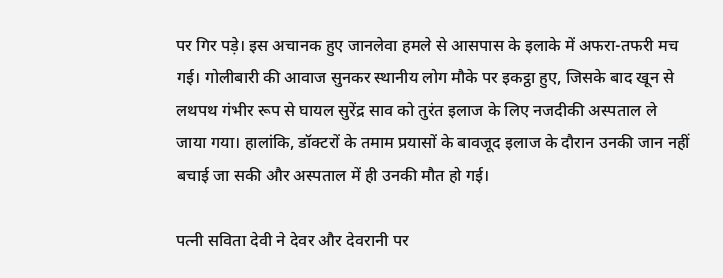पर गिर पड़े। इस अचानक हुए जानलेवा हमले से आसपास के इलाके में अफरा-तफरी मच गई। गोलीबारी की आवाज सुनकर स्थानीय लोग मौके पर इकट्ठा हुए, जिसके बाद खून से लथपथ गंभीर रूप से घायल सुरेंद्र साव को तुरंत इलाज के लिए नजदीकी अस्पताल ले जाया गया। हालांकि, डॉक्टरों के तमाम प्रयासों के बावजूद इलाज के दौरान उनकी जान नहीं बचाई जा सकी और अस्पताल में ही उनकी मौत हो गई।

पत्नी सविता देवी ने देवर और देवरानी पर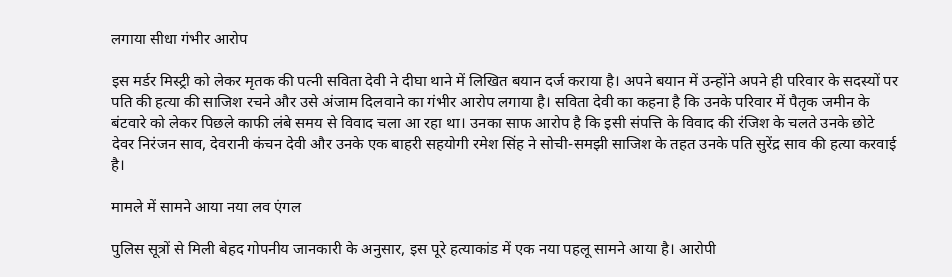लगाया सीधा गंभीर आरोप

इस मर्डर मिस्ट्री को लेकर मृतक की पत्नी सविता देवी ने दीघा थाने में लिखित बयान दर्ज कराया है। अपने बयान में उन्होंने अपने ही परिवार के सदस्यों पर पति की हत्या की साजिश रचने और उसे अंजाम दिलवाने का गंभीर आरोप लगाया है। सविता देवी का कहना है कि उनके परिवार में पैतृक जमीन के बंटवारे को लेकर पिछले काफी लंबे समय से विवाद चला आ रहा था। उनका साफ आरोप है कि इसी संपत्ति के विवाद की रंजिश के चलते उनके छोटे देवर निरंजन साव, देवरानी कंचन देवी और उनके एक बाहरी सहयोगी रमेश सिंह ने सोची-समझी साजिश के तहत उनके पति सुरेंद्र साव की हत्या करवाई है।

मामले में सामने आया नया लव एंगल

पुलिस सूत्रों से मिली बेहद गोपनीय जानकारी के अनुसार, इस पूरे हत्याकांड में एक नया पहलू सामने आया है। आरोपी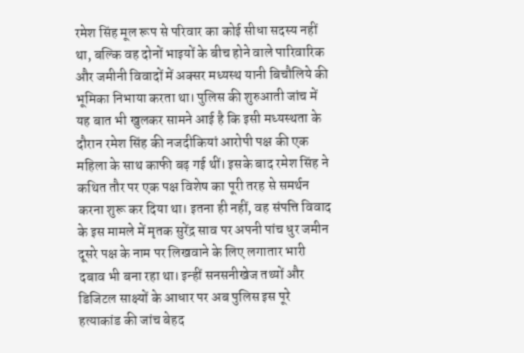रमेश सिंह मूल रूप से परिवार का कोई सीधा सदस्य नहीं था, बल्कि वह दोनों भाइयों के बीच होने वाले पारिवारिक और जमीनी विवादों में अक्सर मध्यस्थ यानी बिचौलिये की भूमिका निभाया करता था। पुलिस की शुरुआती जांच में यह बात भी खुलकर सामने आई है कि इसी मध्यस्थता के दौरान रमेश सिंह की नजदीकियां आरोपी पक्ष की एक महिला के साथ काफी बढ़ गई थीं। इसके बाद रमेश सिंह ने कथित तौर पर एक पक्ष विशेष का पूरी तरह से समर्थन करना शुरू कर दिया था। इतना ही नहीं, वह संपत्ति विवाद के इस मामले में मृतक सुरेंद्र साव पर अपनी पांच धुर जमीन दूसरे पक्ष के नाम पर लिखवाने के लिए लगातार भारी दबाव भी बना रहा था। इन्हीं सनसनीखेज तथ्यों और डिजिटल साक्ष्यों के आधार पर अब पुलिस इस पूरे हत्याकांड की जांच बेहद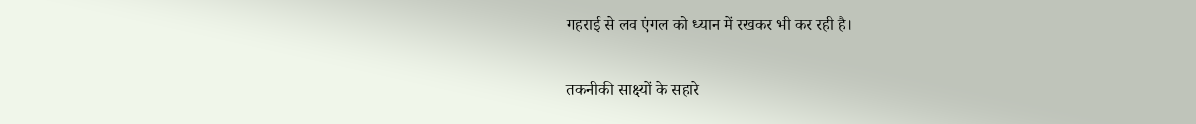गहराई से लव एंगल को ध्यान में रखकर भी कर रही है।

तकनीकी साक्ष्यों के सहारे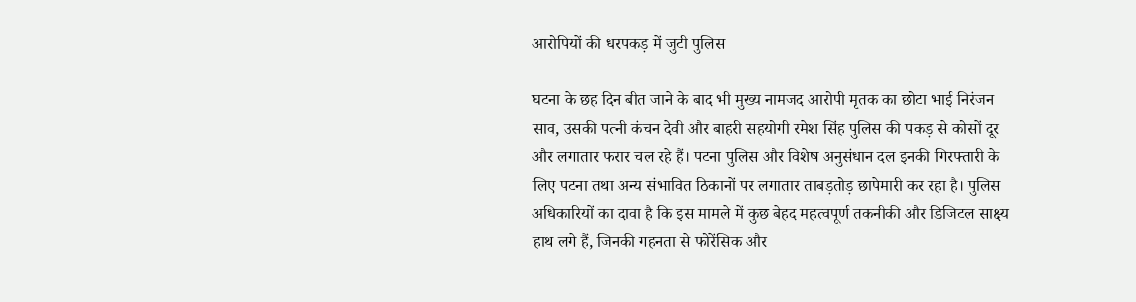आरोपियों की धरपकड़ में जुटी पुलिस

घटना के छह दिन बीत जाने के बाद भी मुख्य नामजद आरोपी मृतक का छोटा भाई निरंजन साव, उसकी पत्नी कंचन देवी और बाहरी सहयोगी रमेश सिंह पुलिस की पकड़ से कोसों दूर और लगातार फरार चल रहे हैं। पटना पुलिस और विशेष अनुसंधान दल इनकी गिरफ्तारी के लिए पटना तथा अन्य संभावित ठिकानों पर लगातार ताबड़तोड़ छापेमारी कर रहा है। पुलिस अधिकारियों का दावा है कि इस मामले में कुछ बेहद महत्वपूर्ण तकनीकी और डिजिटल साक्ष्य हाथ लगे हैं, जिनकी गहनता से फोरेंसिक और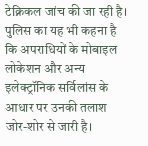टेक्निकल जांच की जा रही है। पुलिस का यह भी कहना है कि अपराधियों के मोबाइल लोकेशन और अन्य इलेक्ट्रॉनिक सर्विलांस के आधार पर उनकी तलाश जोर-शोर से जारी है।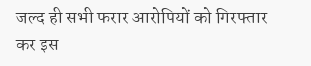जल्द ही सभी फरार आरोपियों को गिरफ्तार कर इस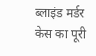ब्लाइंड मर्डर केस का पूरी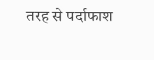तरह से पर्दाफाश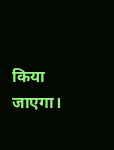किया जाएगा।